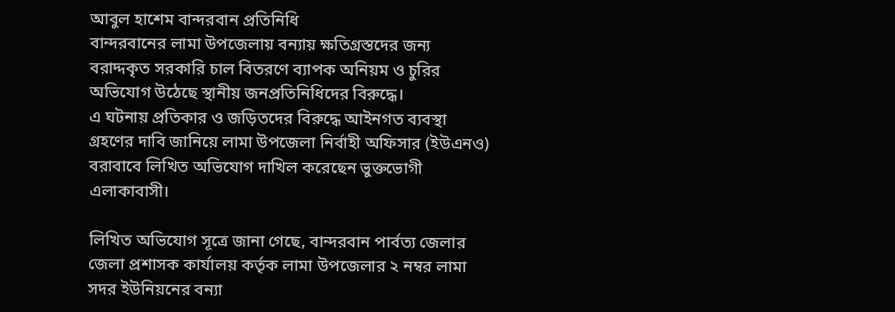আবুল হাশেম বান্দরবান প্রতিনিধি
বান্দরবানের লামা উপজেলায় বন্যায় ক্ষতিগ্রস্তদের জন্য বরাদ্দকৃত সরকারি চাল বিতরণে ব্যাপক অনিয়ম ও চুরির অভিযোগ উঠেছে স্থানীয় জনপ্রতিনিধিদের বিরুদ্ধে।
এ ঘটনায় প্রতিকার ও জড়িতদের বিরুদ্ধে আইনগত ব্যবস্থা গ্রহণের দাবি জানিয়ে লামা উপজেলা নির্বাহী অফিসার (ইউএনও) বরাবাবে লিখিত অভিযোগ দাখিল করেছেন ভুক্তভোগী এলাকাবাসী।

লিখিত অভিযোগ সূত্রে জানা গেছে, বান্দরবান পার্বত্য জেলার জেলা প্রশাসক কার্যালয় কর্তৃক লামা উপজেলার ২ নম্বর লামা সদর ইউনিয়নের বন্যা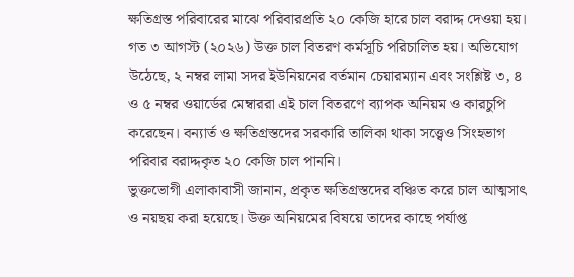ক্ষতিগ্রস্ত পরিবারের মাঝে পরিবারপ্রতি ২০ কেজি হারে চাল বরাদ্দ দেওয়া হয়। গত ৩ আগস্ট (২০২৬) উক্ত চাল বিতরণ কর্মসূচি পরিচালিত হয়। অভিযোগ উঠেছে, ২ নম্বর লামা সদর ইউনিয়নের বর্তমান চেয়ারম্যান এবং সংশ্লিষ্ট ৩, ৪ ও ৫ নম্বর ওয়ার্ডের মেম্বাররা এই চাল বিতরণে ব্যাপক অনিয়ম ও কারচুপি করেছেন। বন্যার্ত ও ক্ষতিগ্রস্তদের সরকারি তালিকা থাকা সত্ত্বেও সিংহভাগ পরিবার বরাদ্দকৃত ২০ কেজি চাল পাননি।
ভুক্তভোগী এলাকাবাসী জানান, প্রকৃত ক্ষতিগ্রস্তদের বঞ্চিত করে চাল আত্মসাৎ ও নয়ছয় করা হয়েছে। উক্ত অনিয়মের বিষয়ে তাদের কাছে পর্যাপ্ত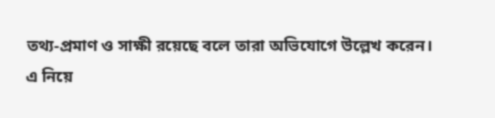তথ্য-প্রমাণ ও সাক্ষী রয়েছে বলে তারা অভিযোগে উল্লেখ করেন।
এ নিয়ে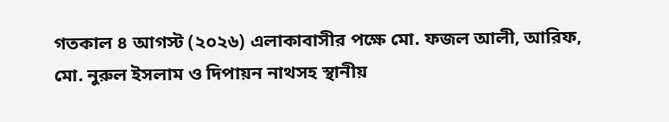গতকাল ৪ আগস্ট (২০২৬) এলাকাবাসীর পক্ষে মো. ফজল আলী, আরিফ, মো. নুরুল ইসলাম ও দিপায়ন নাথসহ স্থানীয়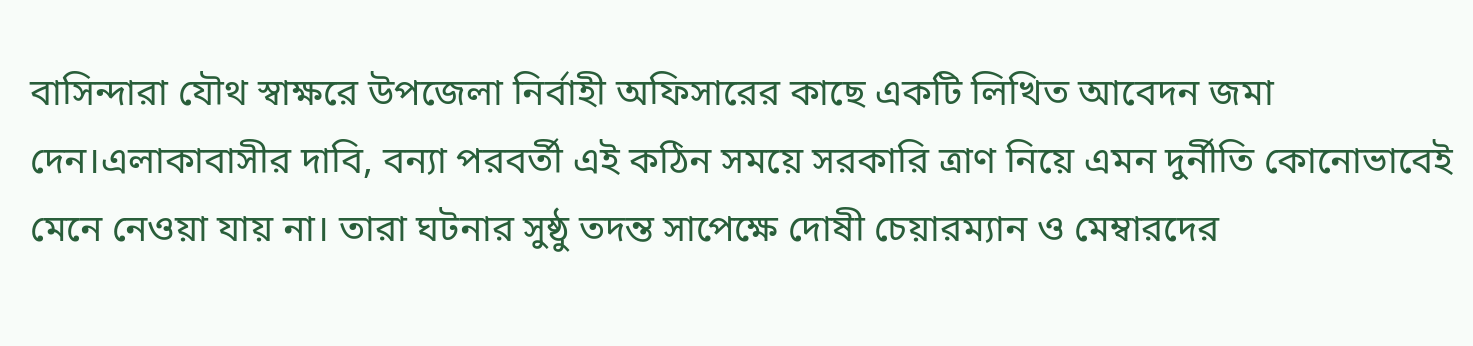বাসিন্দারা যৌথ স্বাক্ষরে উপজেলা নির্বাহী অফিসারের কাছে একটি লিখিত আবেদন জমা দেন।এলাকাবাসীর দাবি, বন্যা পরবর্তী এই কঠিন সময়ে সরকারি ত্রাণ নিয়ে এমন দুর্নীতি কোনোভাবেই মেনে নেওয়া যায় না। তারা ঘটনার সুষ্ঠু তদন্ত সাপেক্ষে দোষী চেয়ারম্যান ও মেম্বারদের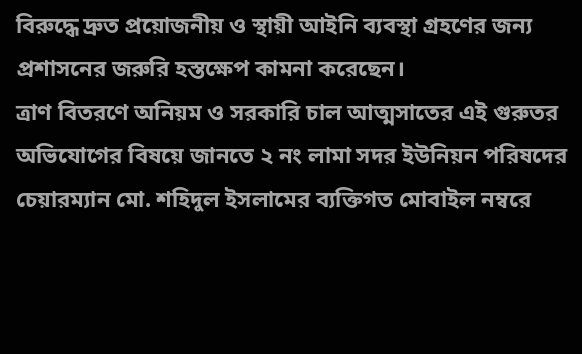বিরুদ্ধে দ্রুত প্রয়োজনীয় ও স্থায়ী আইনি ব্যবস্থা গ্রহণের জন্য প্রশাসনের জরুরি হস্তক্ষেপ কামনা করেছেন।
ত্রাণ বিতরণে অনিয়ম ও সরকারি চাল আত্মসাতের এই গুরুতর অভিযোগের বিষয়ে জানতে ২ নং লামা সদর ইউনিয়ন পরিষদের চেয়ারম্যান মো. শহিদুল ইসলামের ব্যক্তিগত মোবাইল নম্বরে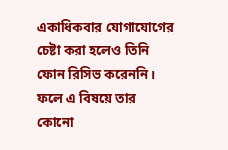একাধিকবার যোগাযোগের চেষ্টা করা হলেও তিনি ফোন রিসিভ করেননি। ফলে এ বিষয়ে তার কোনো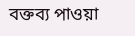বক্তব্য পাওয়া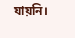যায়নি।